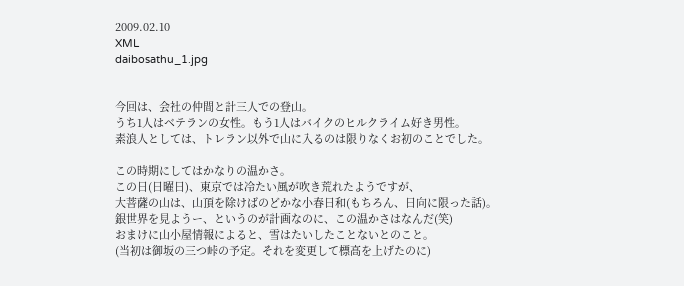2009.02.10
XML
daibosathu_1.jpg


今回は、会社の仲間と計三人での登山。
うち1人はベテランの女性。もう1人はバイクのヒルクライム好き男性。
素浪人としては、トレラン以外で山に入るのは限りなくお初のことでした。

この時期にしてはかなりの温かさ。
この日(日曜日)、東京では冷たい風が吹き荒れたようですが、
大菩薩の山は、山頂を除けばのどかな小春日和(もちろん、日向に限った話)。
銀世界を見ようー、というのが計画なのに、この温かさはなんだ(笑)
おまけに山小屋情報によると、雪はたいしたことないとのこと。
(当初は御坂の三つ峠の予定。それを変更して標高を上げたのに)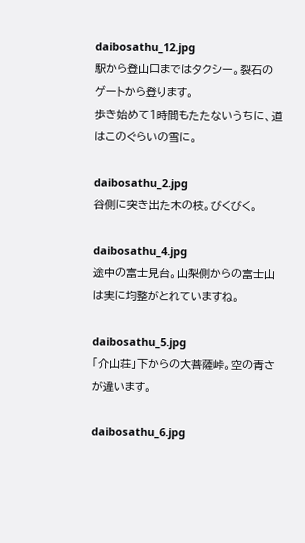daibosathu_12.jpg
駅から登山口まではタクシー。裂石のゲートから登ります。
歩き始めて1時間もたたないうちに、道はこのぐらいの雪に。

daibosathu_2.jpg
谷側に突き出た木の枝。びくびく。

daibosathu_4.jpg
途中の富士見台。山梨側からの富士山は実に均整がとれていますね。

daibosathu_5.jpg
「介山荘」下からの大菩薩峠。空の青さが違います。

daibosathu_6.jpg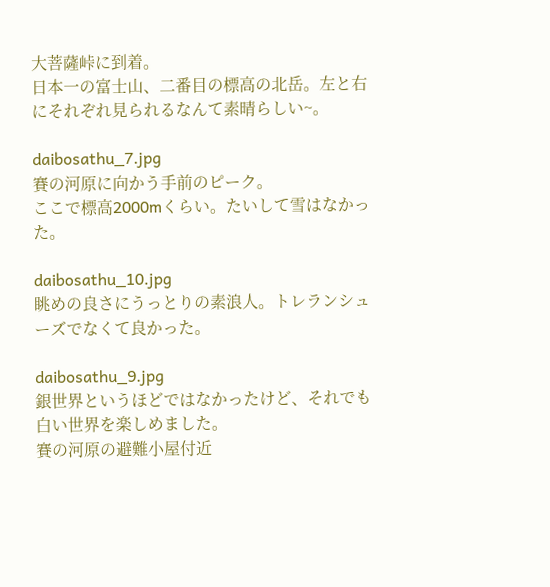大菩薩峠に到着。
日本一の富士山、二番目の標高の北岳。左と右にそれぞれ見られるなんて素晴らしい~。

daibosathu_7.jpg
賽の河原に向かう手前のピーク。
ここで標高2000mくらい。たいして雪はなかった。

daibosathu_10.jpg
眺めの良さにうっとりの素浪人。トレランシューズでなくて良かった。

daibosathu_9.jpg
銀世界というほどではなかったけど、それでも白い世界を楽しめました。
賽の河原の避難小屋付近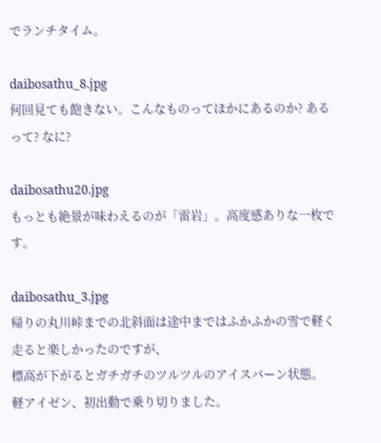でランチタイム。

daibosathu_8.jpg
何回見ても飽きない。こんなものってほかにあるのか? あるって? なに?

daibosathu20.jpg
もっとも絶景が味わえるのが「雷岩」。高度感ありな一枚です。

daibosathu_3.jpg
帰りの丸川峠までの北斜面は途中まではふかふかの雪で軽く走ると楽しかったのですが、
標高が下がるとガチガチのツルツルのアイスバーン状態。
軽アイゼン、初出動で乗り切りました。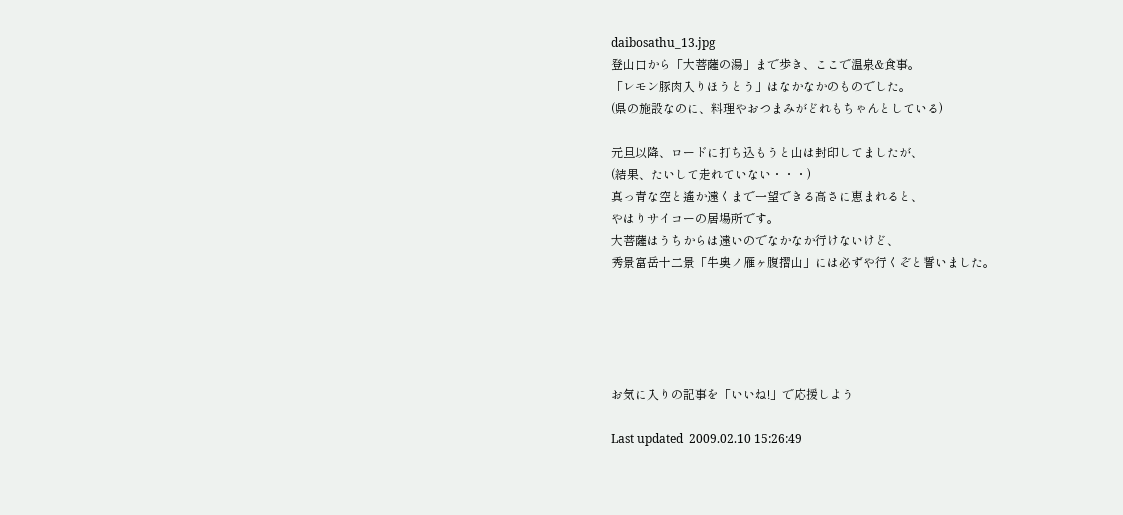daibosathu_13.jpg
登山口から「大菩薩の湯」まで歩き、ここで温泉&食事。
「レモン豚肉入りほうとう」はなかなかのものでした。
(県の施設なのに、料理やおつまみがどれもちゃんとしている)

元旦以降、ロードに打ち込もうと山は封印してましたが、
(結果、たいして走れていない・・・)
真っ青な空と遙か遠くまで一望できる高さに恵まれると、
やはりサイコーの居場所です。
大菩薩はうちからは遠いのでなかなか行けないけど、
秀景富岳十二景「牛奥ノ雁ヶ腹摺山」には必ずや行くぞと誓いました。





お気に入りの記事を「いいね!」で応援しよう

Last updated  2009.02.10 15:26:49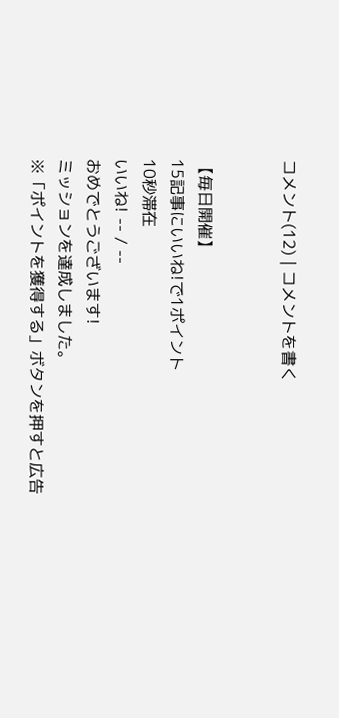コメント(12) | コメントを書く


【毎日開催】
15記事にいいね!で1ポイント
10秒滞在
いいね! -- / --
おめでとうございます!
ミッションを達成しました。
※「ポイントを獲得する」ボタンを押すと広告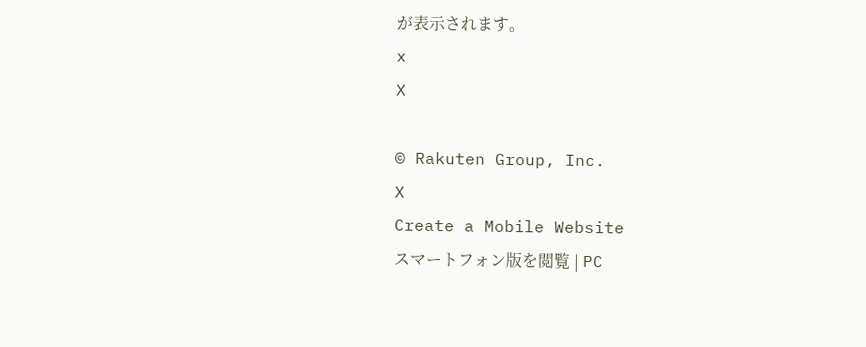が表示されます。
x
X

© Rakuten Group, Inc.
X
Create a Mobile Website
スマートフォン版を閲覧 | PC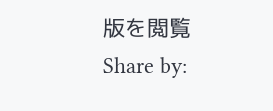版を閲覧
Share by: